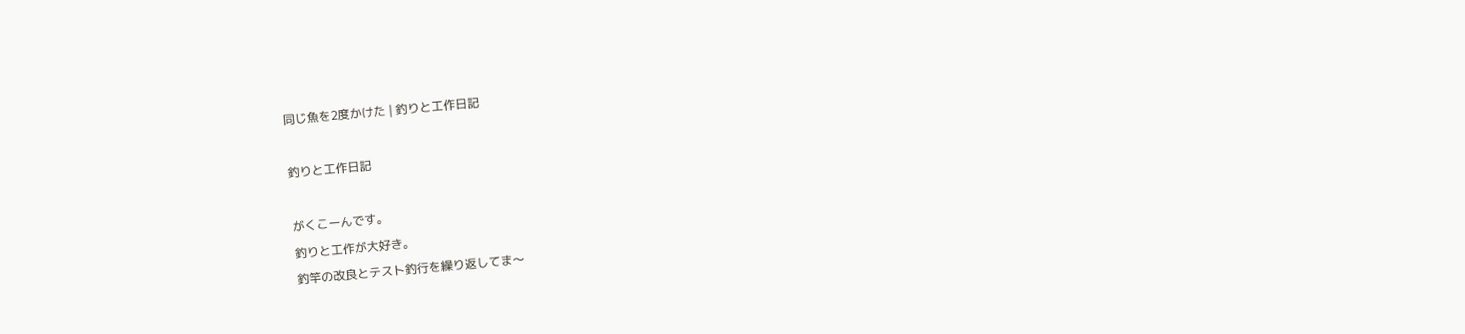同じ魚を2度かけた | 釣りと工作日記

釣りと工作日記

がくこーんです。
釣りと工作が大好き。
釣竿の改良とテスト釣行を繰り返してま〜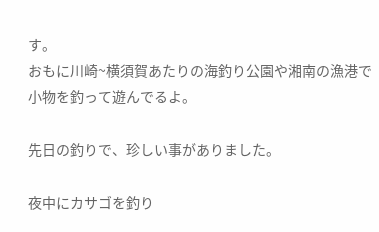す。
おもに川崎~横須賀あたりの海釣り公園や湘南の漁港で小物を釣って遊んでるよ。

先日の釣りで、珍しい事がありました。

夜中にカサゴを釣り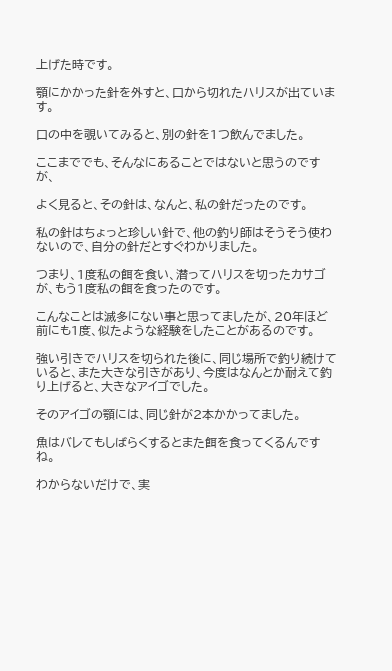上げた時です。

顎にかかった針を外すと、口から切れたハリスが出ています。

口の中を覗いてみると、別の針を1つ飲んでました。

ここまででも、そんなにあることではないと思うのですが、

よく見ると、その針は、なんと、私の針だったのです。

私の針はちょっと珍しい針で、他の釣り師はそうそう使わないので、自分の針だとすぐわかりました。

つまり、1度私の餌を食い、潜ってハリスを切ったカサゴが、もう1度私の餌を食ったのです。

こんなことは滅多にない事と思ってましたが、20年ほど前にも1度、似たような経験をしたことがあるのです。

強い引きでハリスを切られた後に、同じ場所で釣り続けていると、また大きな引きがあり、今度はなんとか耐えて釣り上げると、大きなアイゴでした。

そのアイゴの顎には、同じ針が2本かかってました。

魚はバレてもしばらくするとまた餌を食ってくるんですね。

わからないだけで、実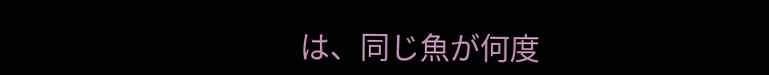は、同じ魚が何度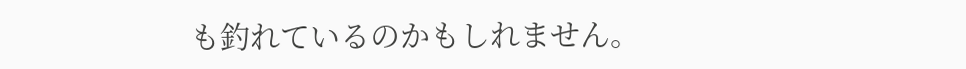も釣れているのかもしれません。